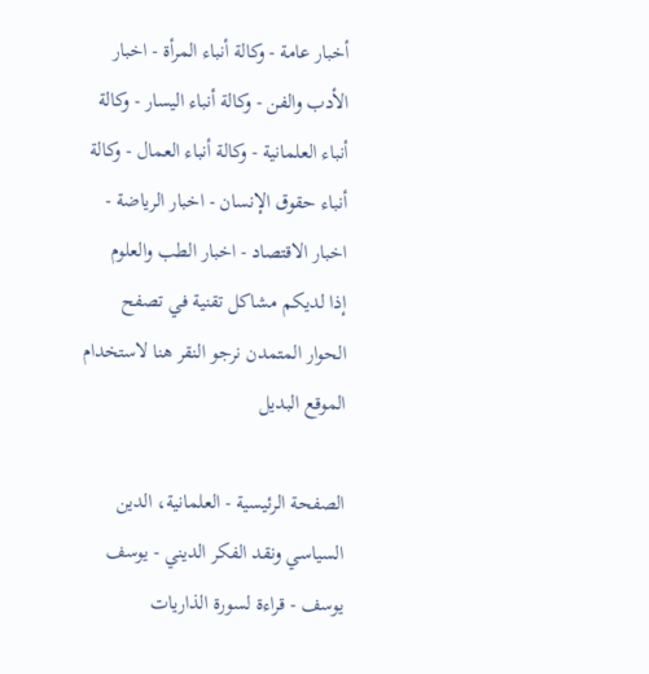أخبار عامة - وكالة أنباء المرأة - اخبار الأدب والفن - وكالة أنباء اليسار - وكالة أنباء العلمانية - وكالة أنباء العمال - وكالة أنباء حقوق الإنسان - اخبار الرياضة - اخبار الاقتصاد - اخبار الطب والعلوم
إذا لديكم مشاكل تقنية في تصفح الحوار المتمدن نرجو النقر هنا لاستخدام الموقع البديل

الصفحة الرئيسية - العلمانية، الدين السياسي ونقد الفكر الديني - يوسف يوسف - قراءة لسورة الذاريات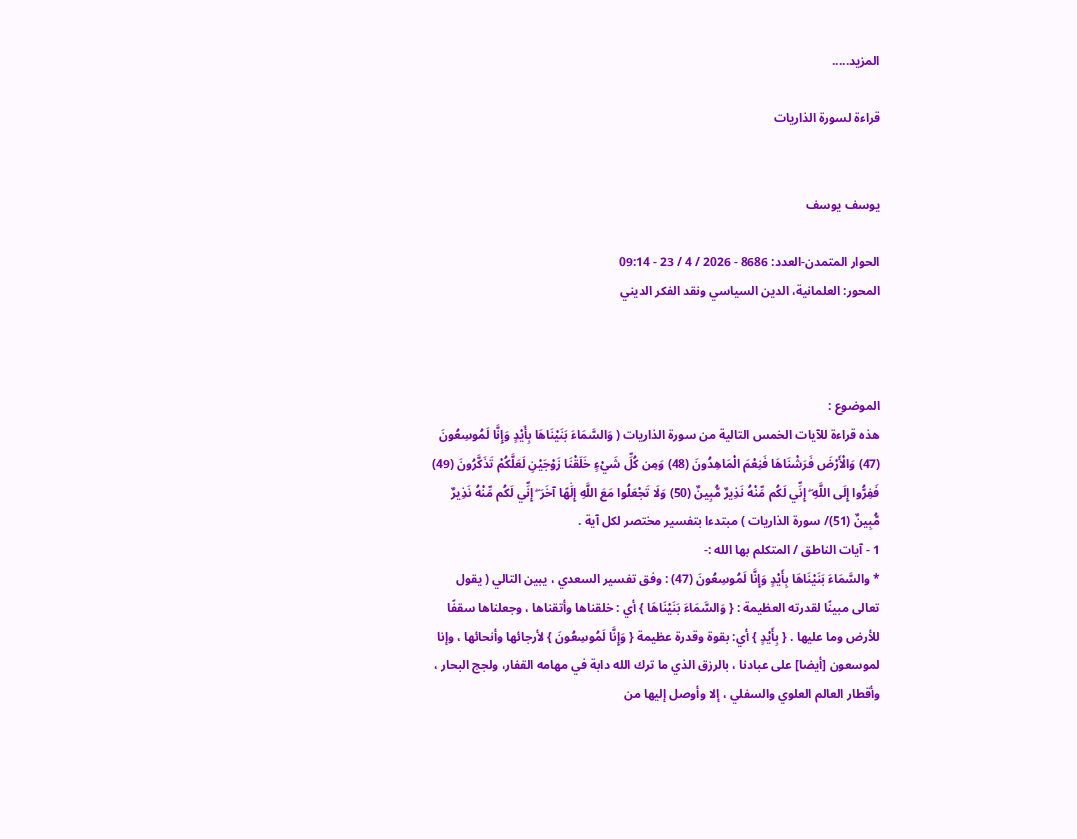المزيد.....

قراءة لسورة الذاريات


يوسف يوسف

الحوار المتمدن-العدد: 8686 - 2026 / 4 / 23 - 09:14
المحور: العلمانية، الدين السياسي ونقد الفكر الديني



الموضوع :
هذه قراءة للآيات الخمس التالية من سورة الذاريات ( وَالسَّمَاءَ بَنَيْنَاهَا بِأَيْدٍ وَإِنَّا لَمُوسِعُونَ (47) وَالْأَرْضَ فَرَشْنَاهَا فَنِعْمَ الْمَاهِدُونَ (48) وَمِن كُلِّ شَيْءٍ خَلَقْنَا زَوْجَيْنِ لَعَلَّكُمْ تَذَكَّرُونَ (49) فَفِرُّوا إِلَى اللَّهِ ۖ إِنِّي لَكُم مِّنْهُ نَذِيرٌ مُّبِينٌ (50) وَلَا تَجْعَلُوا مَعَ اللَّهِ إِلَٰهًا آخَرَ ۖ إِنِّي لَكُم مِّنْهُ نَذِيرٌ مُّبِينٌ (51)/ سورة الذاريات ) مبتدءا بتفسير مختصر لكل آية .
1 - آيات الناطق / المتكلم بها الله :-
* والسَّمَاءَ بَنَيْنَاهَا بِأَيْدٍ وَإِنَّا لَمُوسِعُونَ (47) : وفق تفسير السعدي ، يبين التالي ( يقول تعالى مبينًا لقدرته العظيمة : { وَالسَّمَاءَ بَنَيْنَاهَا } أي : خلقناها وأتقناها ، وجعلناها سقفًا للأرض وما عليها . { بِأَيْدٍ } أي: بقوة وقدرة عظيمة { وَإِنَّا لَمُوسِعُونَ } لأرجائها وأنحائها ، وإنا لموسعون [أيضا] على عبادنا ، بالرزق الذي ما ترك الله دابة في مهامه القفار، ولجج البحار ، وأقطار العالم العلوي والسفلي ، إلا وأوصل إليها من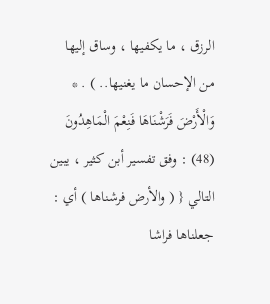الرزق ، ما يكفيها ، وساق إليها من الإحسان ما يغنيها.. ) . * وَالْأَرْضَ فَرَشْنَاهَا فَنِعْمَ الْمَاهِدُونَ (48) : وفق تفسير أبن كثير ، يبين التالي { ( والأرض فرشناها ) أي : جعلناها فراشا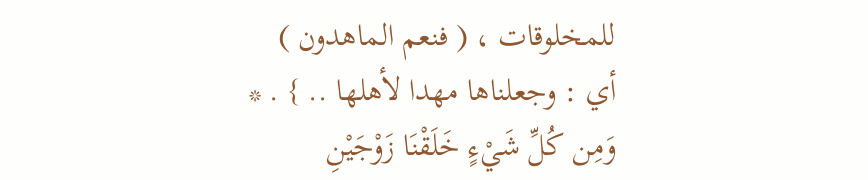للمخلوقات ، ( فنعم الماهدون ) أي : وجعلناها مهدا لأهلها .. } . * وَمِن كُلِّ شَيْءٍ خَلَقْنَا زَوْجَيْنِ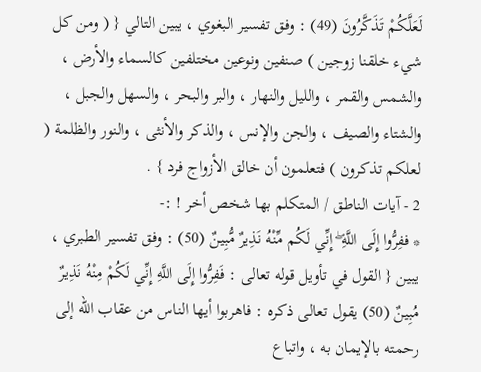لَعَلَّكُمْ تَذَكَّرُونَ (49) : وفق تفسير البغوي ، يبين التالي { ( ومن كل شيء خلقنا زوجين ) صنفين ونوعين مختلفين كالسماء والأرض ، والشمس والقمر ، والليل والنهار ، والبر والبحر ، والسهل والجبل ، والشتاء والصيف ، والجن والإنس ، والذكر والأنثى ، والنور والظلمة ( لعلكم تذكرون ) فتعلمون أن خالق الأزواج فرد } .
2 - آيات الناطق / المتكلم بها شخص أخر ! :-
* ففِرُّوا إِلَى اللَّهِ ۖ إِنِّي لَكُم مِّنْهُ نَذِيرٌ مُّبِينٌ (50) : وفق تفسير الطبري ، يبين { القول في تأويل قوله تعالى : فَفِرُّوا إِلَى اللَّهِ إِنِّي لَكُمْ مِنْهُ نَذِيرٌ مُبِينٌ (50) يقول تعالى ذكره : فاهربوا أيها الناس من عقاب الله إلى رحمته بالإيمان به ، واتباع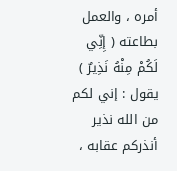أمره ، والعمل بطاعته ( إِنِّي لَكُمْ مِنْهُ نَذِيرٌ ) يقول : إني لكم من الله نذير أنذركم عقابه ،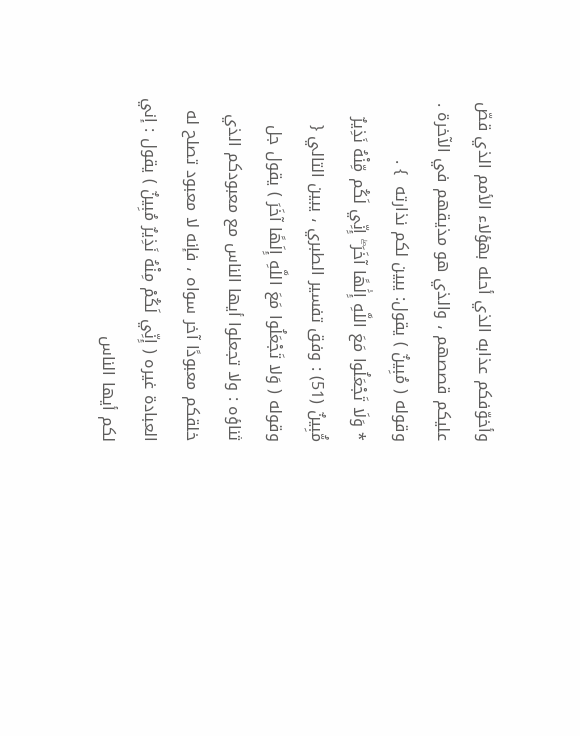وأخوّفكم عذابه الذي أحله بهؤلاء الأمم الذي قصّ عليكم قصصهم ، والذي هو مذيقهم في الآخرة . وقوله ( مُبِينٌ ) يقول: يبين لكم نذارته  } .
* وَلَا تَجْعَلُوا مَعَ اللَّهِ إِلَٰهًا آخَرَ ۖ إِنِّي لَكُم مِّنْهُ نَذِيرٌ مُّبِينٌ (51) : وفق تفسير الطبري ، يبين التالي { وقوله ( وَلا تَجْعَلُوا مَعَ اللَّهِ إِلَهًا آخَرَ ) يقول جل ثناؤه : ولا تجعلوا أيها الناس مع معبودكم الذي خلقكم معبودًا آخر سواه ، فإنه لا معبود تصلح له العبادة غيره ( إِنِّي لَكُمْ مِنْهُ نَذِيرٌ مُبِينٌ ) يقول : إني لكم أيها الناس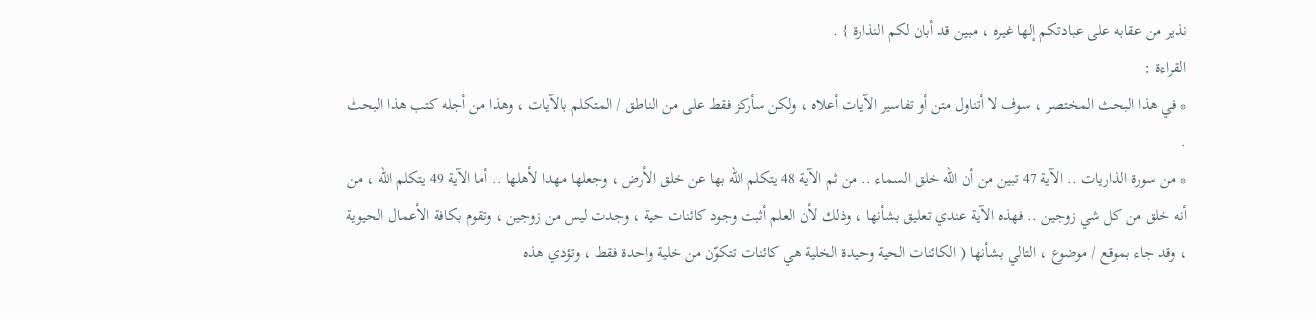نذير من عقابه على عبادتكم إلها غيره ، مبين قد أبان لكم النذارة } .
القراءة :
* في هذا البحث المختصر ، سوف لا أتناول متن أو تفاسير الآيات أعلاه ، ولكن سأركز فقط على من الناطق / المتكلم بالآيات ، وهذا من أجله كتب هذا البحث .
* من سورة الذاريات .. الآية 47 تبين من أن الله خلق السماء .. من ثم الآية 48 يتكلم الله بها عن خلق الأرض ، وجعلها مهدا لأهلها .. أما الآية 49 يتكلم الله ، من أنه خلق من كل شي زوجين .. فهذه الآية عندي تعليق بشأنها ، وذلك لأن العلم أثبت وجود كائنات حية ، وجدت ليس من زوجين ، وتقوم بكافة الأعمال الحيوية ، وقد جاء بموقع / موضوع ، التالي بشأنها ( الكائنات الحية وحيدة الخلية هي كائنات تتكوّن من خلية واحدة فقط ، وتؤدي هذه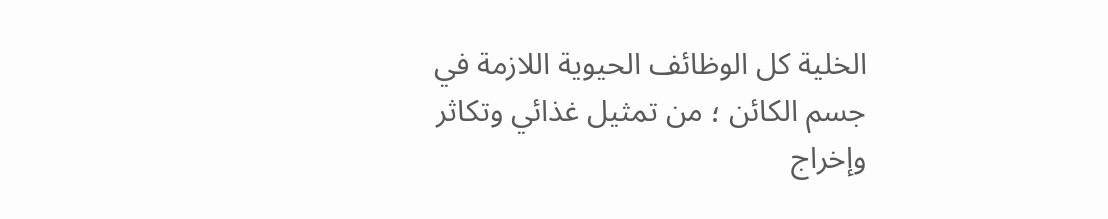الخلية كل الوظائف الحيوية اللازمة في جسم الكائن ؛ من تمثيل غذائي وتكاثر وإخراج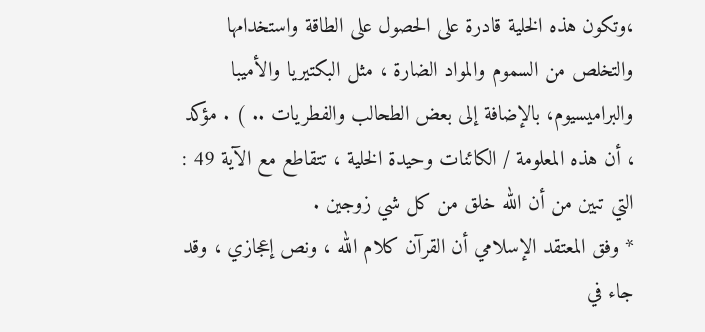،وتكون هذه الخلية قادرة على الحصول على الطاقة واستخدامها والتخلص من السموم والمواد الضارة ، مثل البكتيريا والأميبا والبراميسيوم، بالإضافة إلى بعض الطحالب والفطريات .. ) . مؤكد ، أن هذه المعلومة / الكائنات وحيدة الخلية ، تتقاطع مع الآية 49 : التي تبين من أن الله خلق من كل شي زوجين .
* وفق المعتقد الإسلامي أن القرآن كلام الله ، ونص إعجازي ، وقد جاء في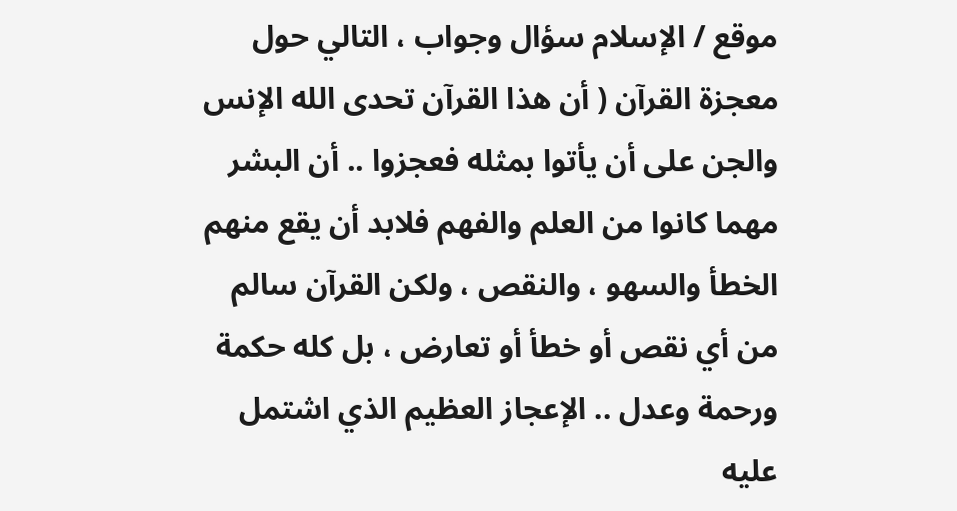موقع / الإسلام سؤال وجواب ، التالي حول معجزة القرآن ( أن هذا القرآن تحدى الله الإنس والجن على أن يأتوا بمثله فعجزوا .. أن البشر مهما كانوا من العلم والفهم فلابد أن يقع منهم الخطأ والسهو ، والنقص ، ولكن القرآن سالم من أي نقص أو خطأ أو تعارض ، بل كله حكمة ورحمة وعدل .. الإعجاز العظيم الذي اشتمل عليه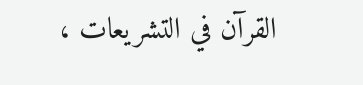القرآن في التشريعات ،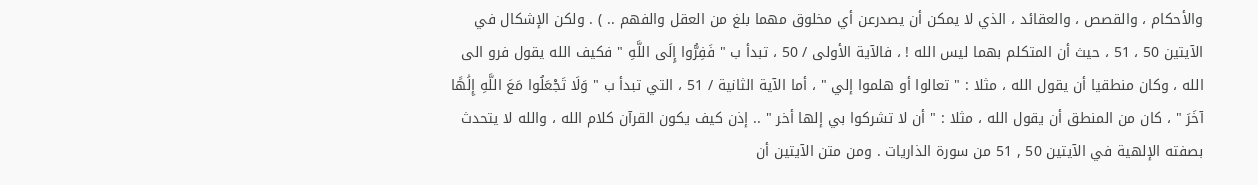والأحكام ، والقصص ، والعقائد ، الذي لا يمكن أن يصدرعن أي مخلوق مهما بلغ من العقل والفهم .. ) . ولكن الإشكال في الآيتين 50 ، 51 ، حيث أن المتكلم بهما ليس الله ! ، فالآية الأولى / 50 ، تبدأ ب " فَفِرُّوا إِلَى اللَّهِ " فكيف الله يقول فرو الى الله ، وكان منطقيا أن يقول الله ، مثلا : " تعالوا أو هلموا إلي " ، أما الآية الثانية / 51 ، التي تبدأ ب " وَلَا تَجْعَلُوا مَعَ اللَّهِ إِلَٰهًا آخَرَ " ، كان من المنطق أن يقول الله ، مثلا : " أن لا تشركوا بي إلها أخر " .. إذن كيف يكون القرآن كلام الله ، والله لا يتحدث بصفته الإلهية في الآيتين 50 , 51 من سورة الذاريات . ومن متن الآيتين أن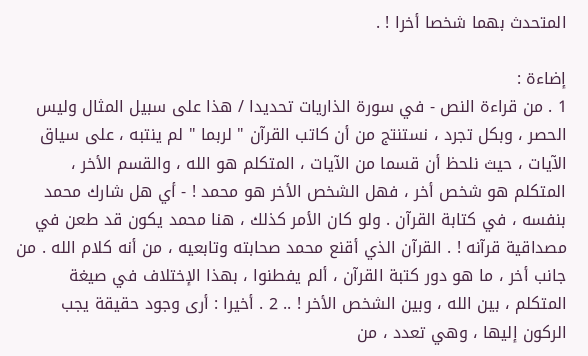المتحدث بهما شخصا أخرا ! .

إضاءة :
1 . من قراءة النص - في سورة الذاريات تحديدا / هذا على سبيل المثال وليس الحصر ، وبكل تجرد ، نستنتج من أن كاتب القرآن " لربما " لم ينتبه ، على سياق الآيات ، حيث نلحظ أن قسما من الآيات ، المتكلم هو الله ، والقسم الأخر ، المتكلم هو شخص أخر ، فهل الشخص الأخر هو محمد ! - أي هل شارك محمد بنفسه ، في كتابة القرآن . ولو كان الأمر كذلك ، هنا محمد يكون قد طعن في مصداقية قرآنه ! . القرآن الذي أقنع محمد صحابته وتابعيه ، من أنه كلام الله . من جانب أخر ، ما هو دور كتبة القرآن ، ألم يفطنوا ، بهذا الإختلاف في صيغة المتكلم ، بين الله ، وبين الشخص الأخر ! .. 2 . أخيرا : أرى وجود حقيقة يجب الركون إليها ، وهي تعدد ، من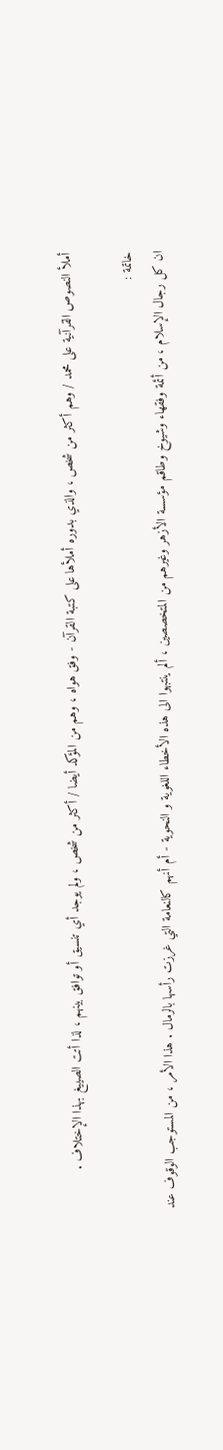أملأ النصوص القرآنية على محمد / وهم أكثر من شخص ، والذي بدوره أملأها على كتبة القرآن - وفق هواه ، وهم من المؤكد أيضا / أكثر من شخص ، ولم يوجد أي تنسيق أو توافق بينهم ، لذا أتت الصييغ بهذا الإختلاف .

خاتمة :
ان كل رجال الإسلام ، من أئمة وفقهاء وشيوخ وطاقم مؤسسة الأزهر وغيرهم من المتخصصين ، ألم ينتبهوا الى هذه الأخطاء اللغوية و النحوية - أم أنهم كالنعامة التي غرزت رأسها بالرمال . هذا الأمر ، من المستوجب الوقوف عند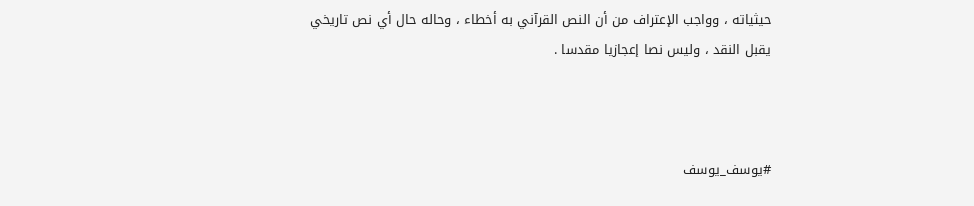حيثياته ، وواجب الإعتراف من أن النص القرآني به أخطاء ، وحاله حال أي نص تاريخي يقبل النقد ، وليس نصا إعجازيا مقدسا .



#يوسف_يوسف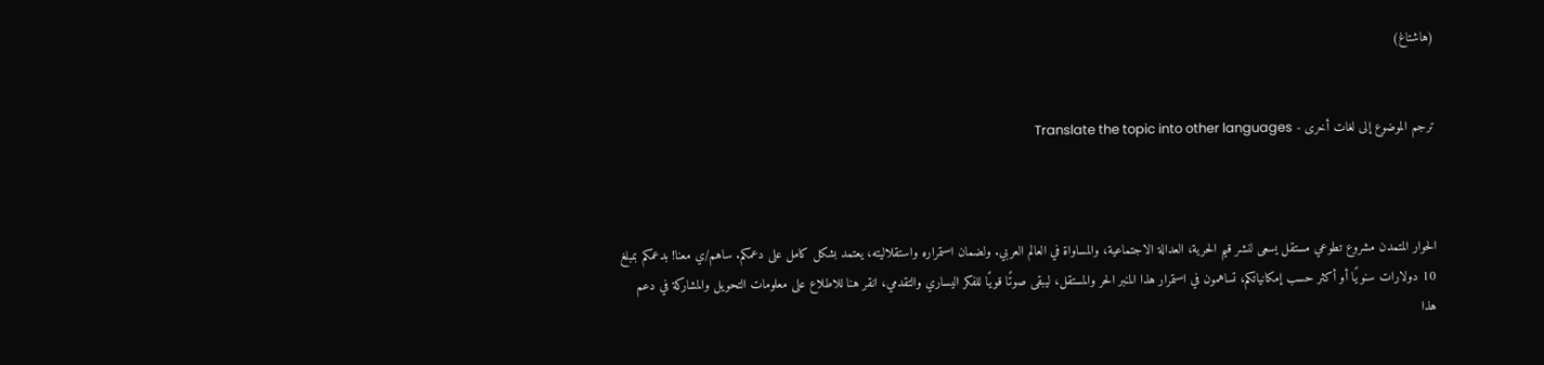(هاشتاغ)


ترجم الموضوع إلى لغات أخرى - Translate the topic into other languages



الحوار المتمدن مشروع تطوعي مستقل يسعى لنشر قيم الحرية، العدالة الاجتماعية، والمساواة في العالم العربي. ولضمان استمراره واستقلاليته، يعتمد بشكل كامل على دعمكم. ساهم/ي معنا! بدعمكم بمبلغ 10 دولارات سنويًا أو أكثر حسب إمكانياتكم، تساهمون في استمرار هذا المنبر الحر والمستقل، ليبقى صوتًا قويًا للفكر اليساري والتقدمي، انقر هنا للاطلاع على معلومات التحويل والمشاركة في دعم هذا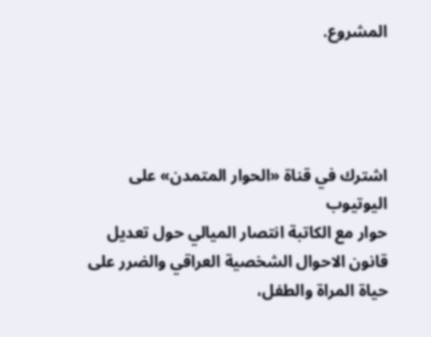المشروع.




اشترك في قناة «الحوار المتمدن» على اليوتيوب
حوار مع الكاتبة انتصار الميالي حول تعديل قانون الاحوال الشخصية العراقي والضرر على حياة المراة والطفل،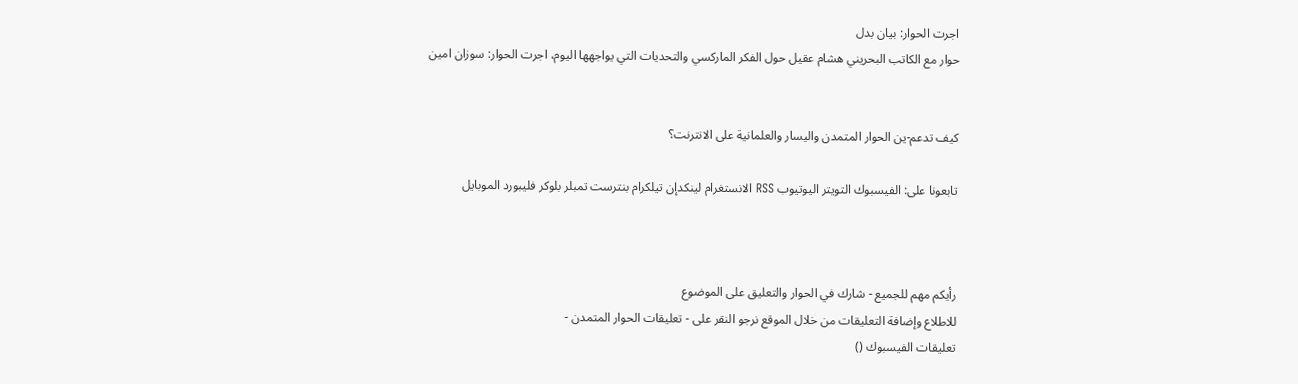اجرت الحوار: بيان بدل
حوار مع الكاتب البحريني هشام عقيل حول الفكر الماركسي والتحديات التي يواجهها اليوم، اجرت الحوار: سوزان امين


كيف تدعم-ين الحوار المتمدن واليسار والعلمانية على الانترنت؟

تابعونا على: الفيسبوك التويتر اليوتيوب RSS الانستغرام لينكدإن تيلكرام بنترست تمبلر بلوكر فليبورد الموبايل



رأيكم مهم للجميع - شارك في الحوار والتعليق على الموضوع
للاطلاع وإضافة التعليقات من خلال الموقع نرجو النقر على - تعليقات الحوار المتمدن -
تعليقات الفيسبوك ()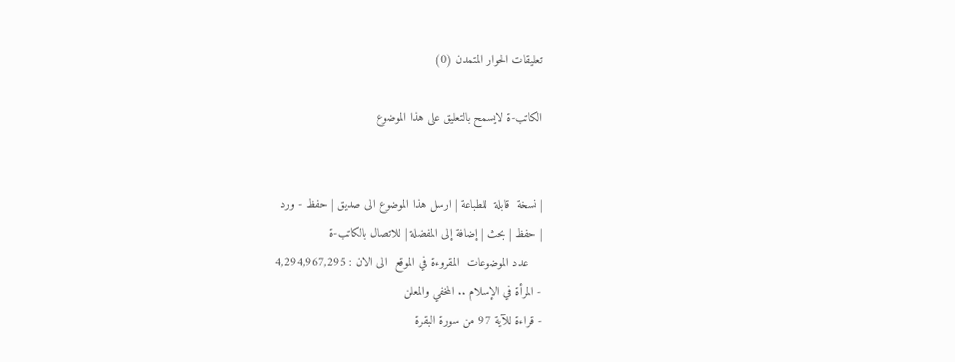تعليقات الحوار المتمدن (0)

الكاتب-ة لايسمح بالتعليق على هذا الموضوع


| نسخة  قابلة  للطباعة | ارسل هذا الموضوع الى صديق | حفظ - ورد
| حفظ | بحث | إضافة إلى المفضلة | للاتصال بالكاتب-ة
    عدد الموضوعات  المقروءة في الموقع  الى الان : 4,294,967,295
- المرأة في الإسلام .. المخفي والمعلن
- قراءة للآية 97 من سورة البقرة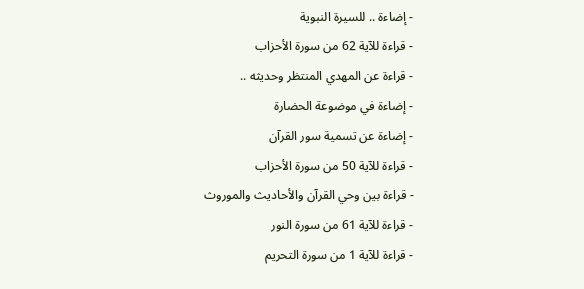- إضاءة .. للسيرة النبوية
- قراءة للآية 62 من سورة الأحزاب
- قراءة عن المهدي المنتظر وحديثه ..
- إضاءة في موضوعة الحضارة
- إضاءة عن تسمية سور القرآن
- قراءة للآية 50 من سورة الأحزاب
- قراءة بين وحي القرآن والأحاديث والموروث
- قراءة للآية 61 من سورة النور
- قراءة للآية 1 من سورة التحريم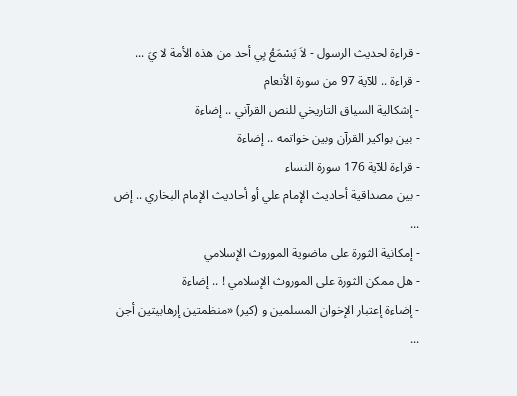- قراءة لحديث الرسول - لاَ يَسْمَعُ بِي أحد من هذه الأمة لا يَ ...
- قراءة .. للآية 97 من سورة الأنعام
- إشكالية السياق التاريخي للنص القرآني .. إضاءة
- بين بواكير القرآن وبين خواتمه .. إضاءة
- قراءة للآية 176 سورة النساء
- بين مصداقية أحاديث الإمام علي أو أحاديث الإمام البخاري .. إض ...
- إمكانية الثورة على ماضوية الموروث الإسلامي
- هل ممكن الثورة على الموروث الإسلامي ! .. إضاءة
- إضاءة إعتبار الإخوان المسلمين و (كير) «منظمتين إرهابيتين أجن ...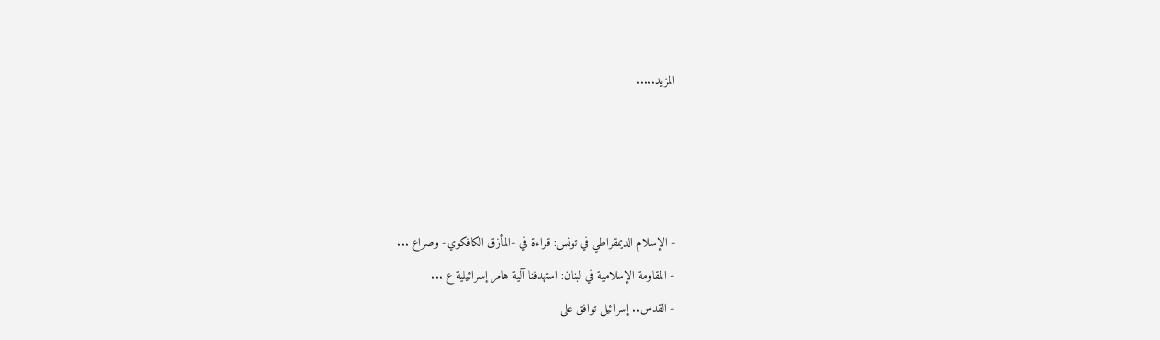المزيد.....




- الإسلام الديمقراطي في تونس: قراءة في -المأزق الكافكوي- وصراع ...
- المقاومة الإسلامية في لبنان: استهدفنا آلية هامر إسرائيلية ع ...
- القدس.. إسرائيل توافق على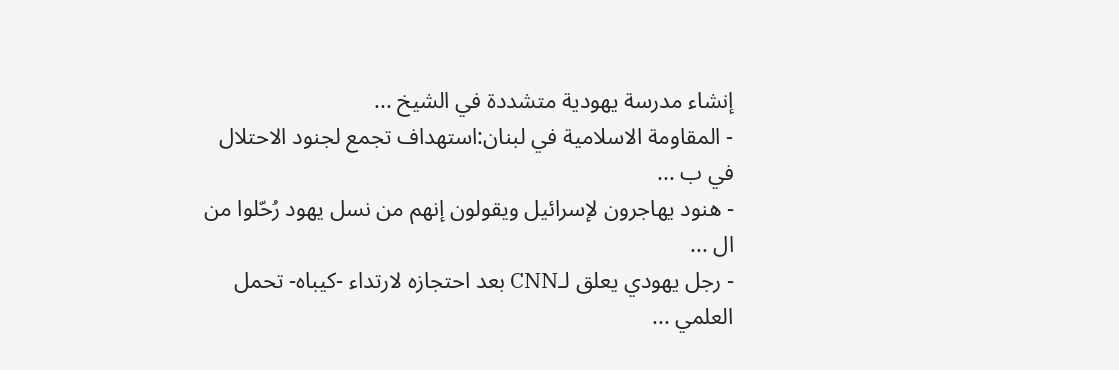إنشاء مدرسة يهودية متشددة في الشيخ ...
- المقاومة الاسلامية في لبنان:استهداف تجمع لجنود الاحتلال في ب ...
- هنود يهاجرون لإسرائيل ويقولون إنهم من نسل يهود رُحّلوا من ال ...
- رجل يهودي يعلق لـCNN بعد احتجازه لارتداء -كيباه- تحمل العلمي ...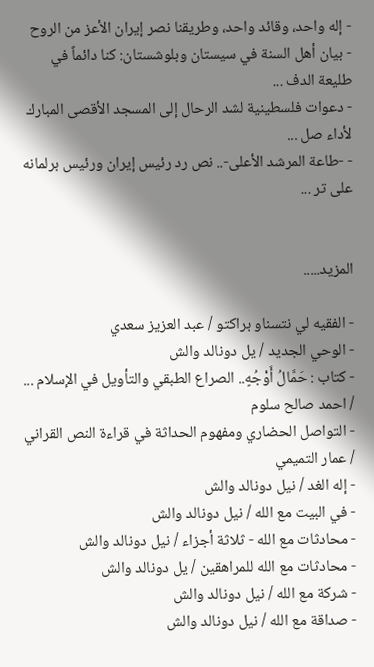- إله واحد، وقائد واحد، وطريقنا نصر إيران الأعز من الروح
- بيان أهل السنة في سيستان وبلوشستان: كنا دائماً في طليعة الدف ...
- دعوات فلسطينية لشد الرحال إلى المسجد الأقصى المبارك لأداء صل ...
- -طاعة المرشد الأعلى-.. نص رد رئيس إيران ورئيس برلمانه على تر ...


المزيد.....

- الفقيه لي نتسناو براكتو / عبد العزيز سعدي
- الوحي الجديد / يل دونالد والش
- كتاب : حَمَّالُ أَوْجُهٍ.. الصراع الطبقي والتأويل في الإسلام ... / احمد صالح سلوم
- التواصل الحضاري ومفهوم الحداثة في قراءة النص القراني / عمار التميمي
- إله الغد / نيل دونالد والش
- في البيت مع الله / نيل دونالد والش
- محادثات مع الله - ثلاثة أجزاء / نيل دونالد والش
- محادثات مع الله للمراهقين / يل دونالد والش
- شركة مع الله / نيل دونالد والش
- صداقة مع الله / نيل دونالد والش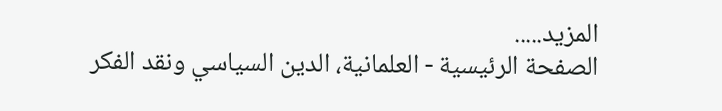المزيد.....
الصفحة الرئيسية - العلمانية، الدين السياسي ونقد الفكر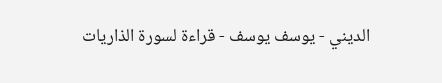الديني - يوسف يوسف - قراءة لسورة الذاريات